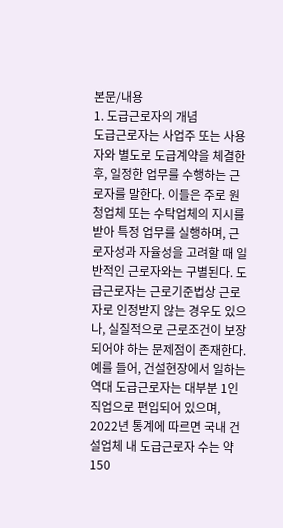본문/내용
1. 도급근로자의 개념
도급근로자는 사업주 또는 사용자와 별도로 도급계약을 체결한 후, 일정한 업무를 수행하는 근로자를 말한다. 이들은 주로 원청업체 또는 수탁업체의 지시를 받아 특정 업무를 실행하며, 근로자성과 자율성을 고려할 때 일반적인 근로자와는 구별된다. 도급근로자는 근로기준법상 근로자로 인정받지 않는 경우도 있으나, 실질적으로 근로조건이 보장되어야 하는 문제점이 존재한다. 예를 들어, 건설현장에서 일하는 역대 도급근로자는 대부분 1인 직업으로 편입되어 있으며, 2022년 통계에 따르면 국내 건설업체 내 도급근로자 수는 약 150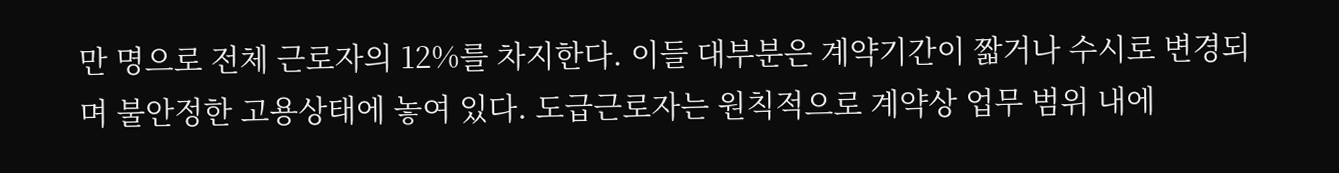만 명으로 전체 근로자의 12%를 차지한다. 이들 대부분은 계약기간이 짧거나 수시로 변경되며 불안정한 고용상태에 놓여 있다. 도급근로자는 원칙적으로 계약상 업무 범위 내에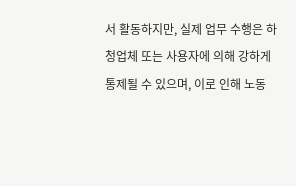서 활동하지만, 실제 업무 수행은 하청업체 또는 사용자에 의해 강하게 통제될 수 있으며, 이로 인해 노동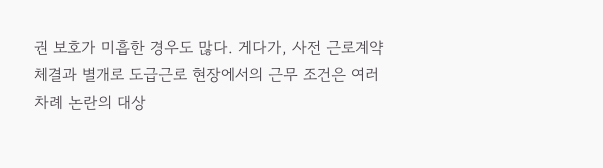권 보호가 미흡한 경우도 많다. 게다가, 사전 근로계약 체결과 별개로 도급근로 현장에서의 근무 조건은 여러 차례 논란의 대상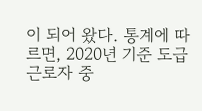이 되어 왔다. 통계에 따르면, 2020년 기준 도급근로자 중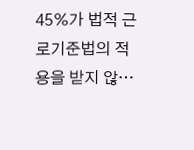45%가 법적 근로기준법의 적용을 받지 않…